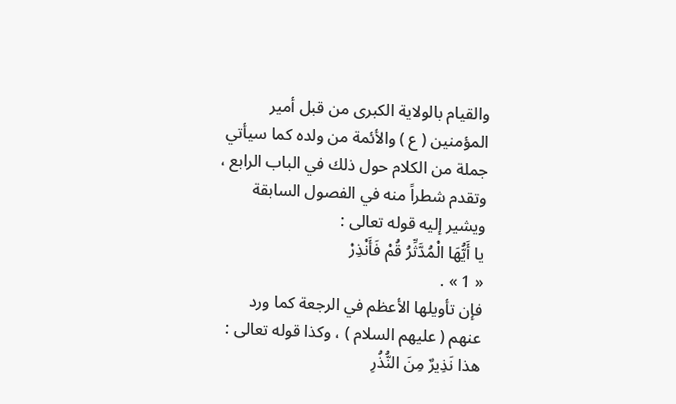والقيام بالولاية الكبرى من قبل أمير المؤمنين ( ع ) والأئمة من ولده كما سيأتي جملة من الكلام حول ذلك في الباب الرابع ، وتقدم شطراً منه في الفصول السابقة ويشير إليه قوله تعالى :
يا أَيُّهَا الْمُدَّثِّرُ قُمْ فَأَنْذِرْ
« 1 » .
فإن تأويلها الأعظم في الرجعة كما ورد عنهم ( عليهم السلام ) ، وكذا قوله تعالى :
هذا نَذِيرٌ مِنَ النُّذُرِ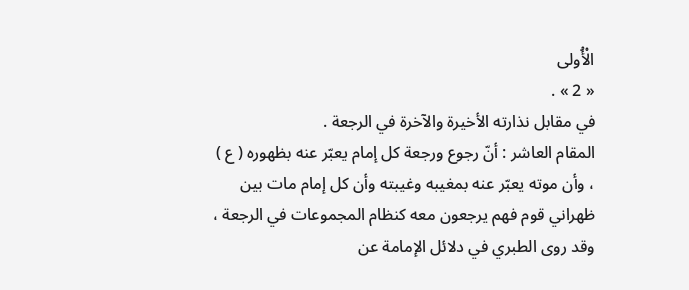الْأُولى
« 2 » .
في مقابل نذارته الأخيرة والآخرة في الرجعة .
المقام العاشر : أنّ رجوع ورجعة كل إمام يعبّر عنه بظهوره ( ع ) ، وأن موته يعبّر عنه بمغيبه وغيبته وأن كل إمام مات بين ظهراني قوم فهم يرجعون معه كنظام المجموعات في الرجعة ، وقد روى الطبري في دلائل الإمامة عن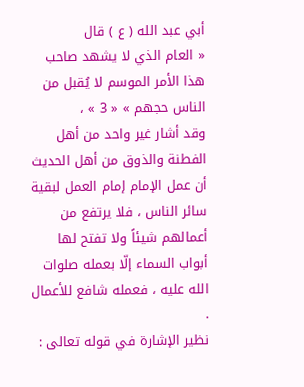أبي عبد الله ( ع ) قال
« العام الذي لا يشهد صاحب هذا الأمر الموسم لا يُقبل من الناس حجهم » « 3 » ،
وقد أشار غير واحد من أهل الفطنة والذوق من أهل الحديث أن عمل الإمام إمام العمل لبقية سائر الناس ، فلا يرتفع من أعمالهم شيئاً ولا تفتح لها أبواب السماء إلّا بعمله صلوات الله عليه ، فعمله شافع للأعمال .
نظير الإشارة في قوله تعالى :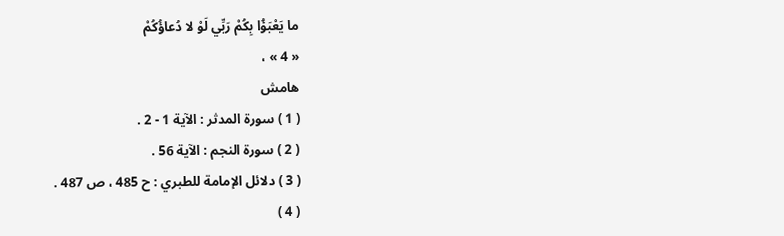ما يَعْبَؤُا بِكُمْ رَبِّي لَوْ لا دُعاؤُكُمْ
« 4 » ،
هامش
( 1 ) سورة المدثر : الآية 1 - 2 .
( 2 ) سورة النجم : الآية 56 .
( 3 ) دلائل الإمامة للطبري : ح 485 ، ص 487 .
( 4 )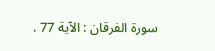سورة الفرقان : الآية 77 .